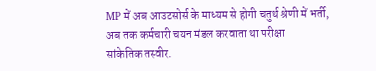MP में अब आउटसोर्स के माध्यम से होगी चतुर्थ श्रेणी में भर्ती, अब तक कर्मचारी चयन मंडल करवाता था परीक्षा
सांकेतिक तस्वीर.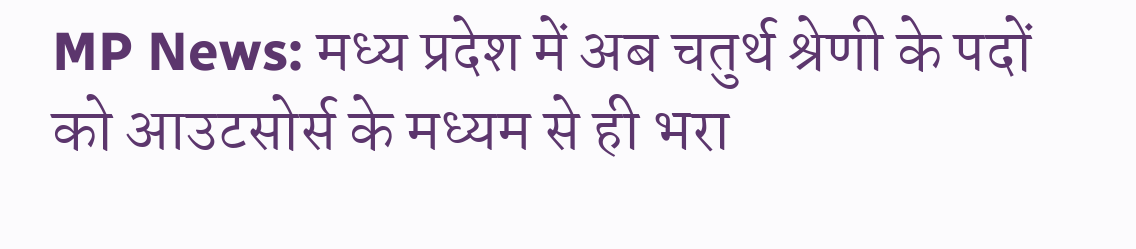MP News: मध्य प्रदेश में अब चतुर्थ श्रेणी के पदों को आउटसोर्स के मध्यम से ही भरा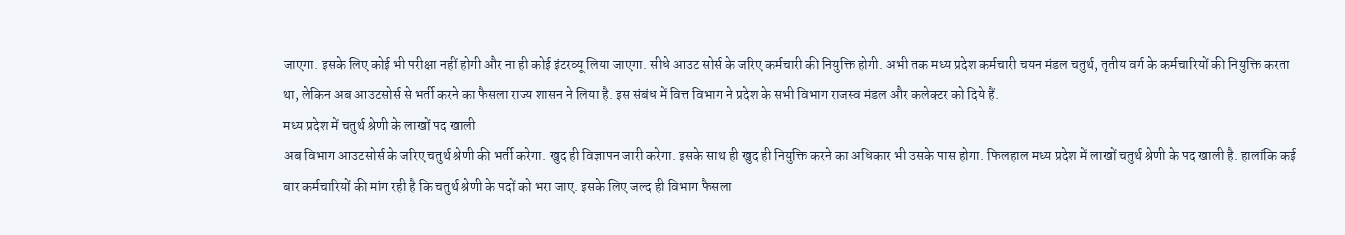जाएगा. इसके लिए कोई भी परीक्षा नहीं होगी और ना ही कोई इंटरव्यू लिया जाएगा. सीधे आउट सोर्स के जरिए कर्मचारी की नियुक्ति होगी. अभी तक मध्य प्रदेश कर्मचारी चयन मंडल चतुर्थ, तृतीय वर्ग के कर्मचारियों की नियुक्ति करता था, लेकिन अब आउटसोर्स से भर्ती करने का फैसला राज्य शासन ने लिया है. इस संबंध में वित्त विभाग ने प्रदेश के सभी विभाग राजस्व मंडल और कलेक्टर को दिये हैं.
मध्य प्रदेश में चतुर्थ श्रेणी के लाखों पद खाली
अब विभाग आउटसोर्स के जरिए चतुर्थ श्रेणी की भर्ती करेगा. खुद ही विज्ञापन जारी करेगा. इसके साथ ही खुद ही नियुक्ति करने का अधिकार भी उसके पास होगा. फिलहाल मध्य प्रदेश में लाखों चतुर्थ श्रेणी के पद खाली है. हालांकि कई बार कर्मचारियों की मांग रही है कि चतुर्थ श्रेणी के पदों को भरा जाए. इसके लिए जल्द ही विभाग फैसला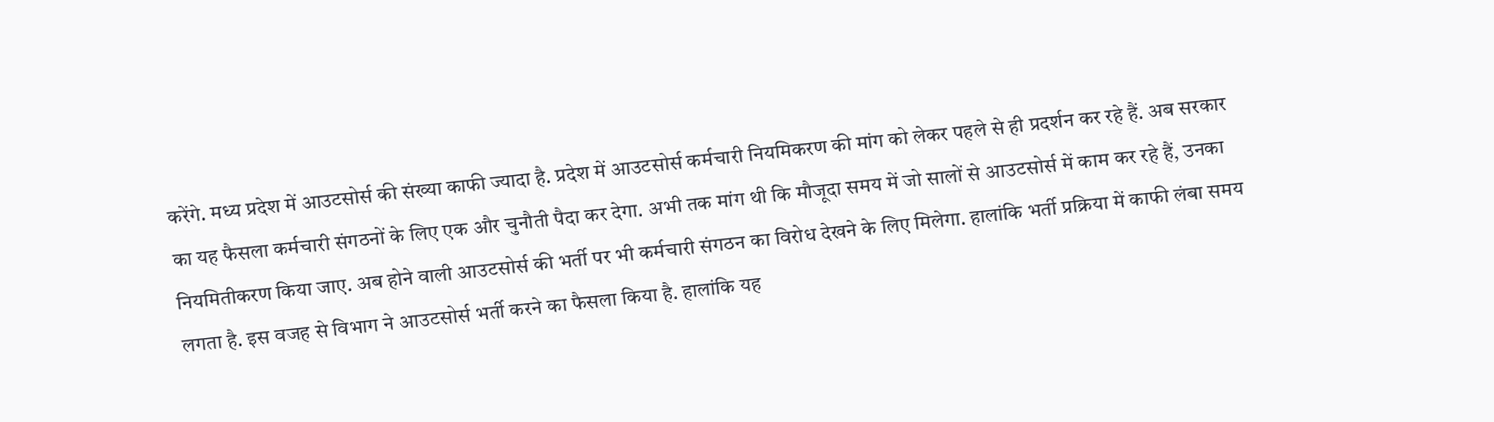करेंगे. मध्य प्रदेश में आउटसोर्स की संख्या काफी ज्यादा है. प्रदेश में आउटसोर्स कर्मचारी नियमिकरण की मांग को लेकर पहले से ही प्रदर्शन कर रहे हैं. अब सरकार का यह फैसला कर्मचारी संगठनों के लिए एक और चुनौती पैदा कर देगा. अभी तक मांग थी कि मौजूदा समय में जो सालों से आउटसोर्स में काम कर रहे हैं, उनका नियमितीकरण किया जाए. अब होने वाली आउटसोर्स की भर्ती पर भी कर्मचारी संगठन का विरोध देखने के लिए मिलेगा. हालांकि भर्ती प्रक्रिया में काफी लंबा समय लगता है. इस वजह से विभाग ने आउटसोर्स भर्ती करने का फैसला किया है. हालांकि यह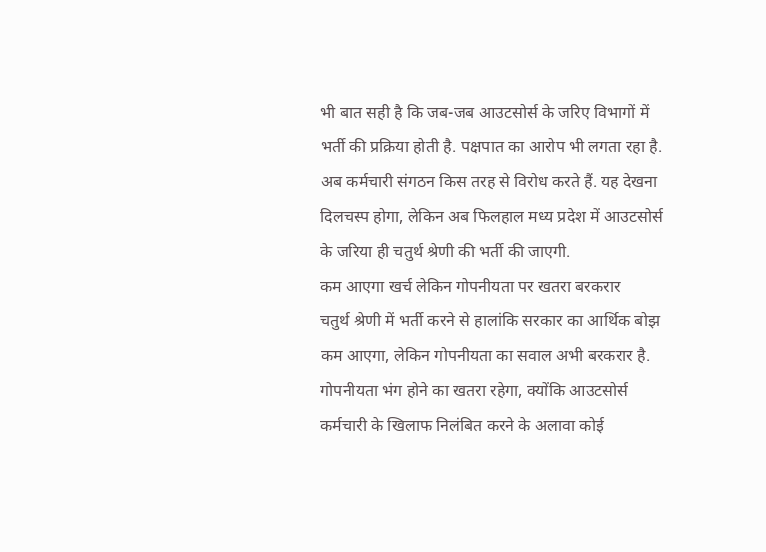भी बात सही है कि जब-जब आउटसोर्स के जरिए विभागों में भर्ती की प्रक्रिया होती है. पक्षपात का आरोप भी लगता रहा है. अब कर्मचारी संगठन किस तरह से विरोध करते हैं. यह देखना दिलचस्प होगा, लेकिन अब फिलहाल मध्य प्रदेश में आउटसोर्स के जरिया ही चतुर्थ श्रेणी की भर्ती की जाएगी.
कम आएगा खर्च लेकिन गोपनीयता पर खतरा बरकरार
चतुर्थ श्रेणी में भर्ती करने से हालांकि सरकार का आर्थिक बोझ कम आएगा, लेकिन गोपनीयता का सवाल अभी बरकरार है. गोपनीयता भंग होने का खतरा रहेगा, क्योंकि आउटसोर्स कर्मचारी के खिलाफ निलंबित करने के अलावा कोई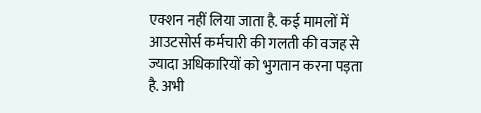एक्शन नहीं लिया जाता है. कई मामलों में आउटसोर्स कर्मचारी की गलती की वजह से ज्यादा अधिकारियों को भुगतान करना पड़ता है. अभी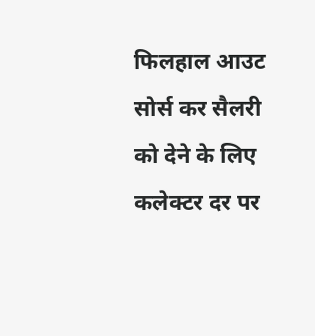फिलहाल आउट सोर्स कर सैलरी को देने के लिए कलेक्टर दर पर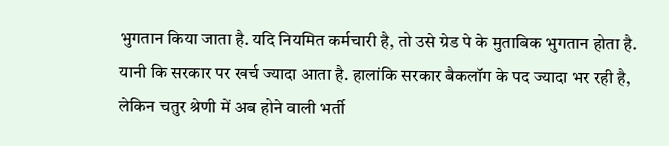भुगतान किया जाता है. यदि नियमित कर्मचारी है, तो उसे ग्रेड पे के मुताबिक भुगतान होता है. यानी कि सरकार पर खर्च ज्यादा आता है. हालांकि सरकार बैकलॉग के पद ज्यादा भर रही है, लेकिन चतुर श्रेणी में अब होने वाली भर्ती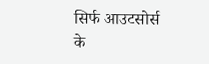सिर्फ आउटसोर्स के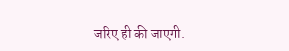जरिए ही की जाएगी.